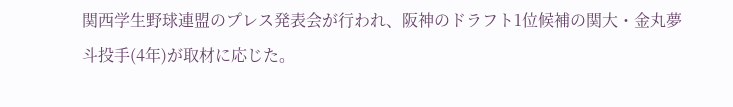関西学生野球連盟のプレス発表会が行われ、阪神のドラフト1位候補の関大・金丸夢斗投手(4年)が取材に応じた。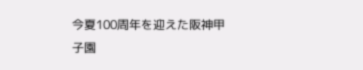今夏100周年を迎えた阪神甲子園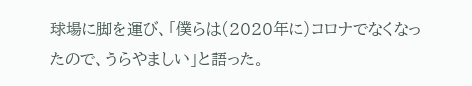球場に脚を運び、「僕らは(2020年に)コロナでなくなったので、うらやましい」と語った。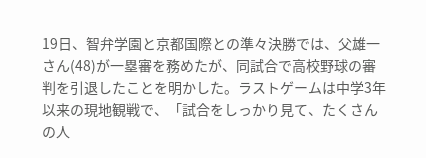19日、智弁学園と京都国際との準々決勝では、父雄一さん(48)が一塁審を務めたが、同試合で高校野球の審判を引退したことを明かした。ラストゲームは中学3年以来の現地観戦で、「試合をしっかり見て、たくさんの人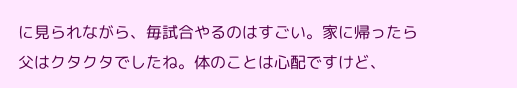に見られながら、毎試合やるのはすごい。家に帰ったら父はクタクタでしたね。体のことは心配ですけど、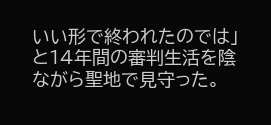いい形で終われたのでは」と14年間の審判生活を陰ながら聖地で見守った。